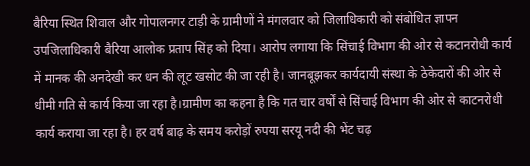बैरिया स्थित शिवाल और गोपालनगर टाड़ी के ग्रामीणों ने मंगलवार को जिलाधिकारी को संबोधित ज्ञापन उपजिलाधिकारी बैरिया आलोक प्रताप सिंह को दिया। आरोप लगाया कि सिंचाई विभाग की ओर से कटानरोधी कार्य में मानक की अनदेखी कर धन की लूट खसोट की जा रही है। जानबूझकर कार्यदायी संस्था के ठेकेदारों की ओर से धीमी गति से कार्य किया जा रहा है।ग्रामीण का कहना है कि गत चार वर्षों से सिंचाई विभाग की ओर से काटनरोधी कार्य कराया जा रहा है। हर वर्ष बाढ़ के समय करोड़ों रुपया सरयू नदी की भेंट चढ़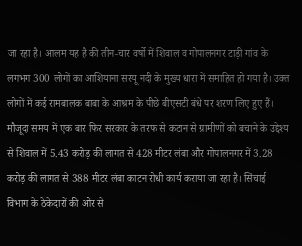जा रहा है। आलम यह है की तीन-चार वर्षो में शिवाल व गोपालनगर टाड़ी गांव के लगभग 300 लोगों का आशियाना सरयू नदी के मुख्य धारा में समाहित हो गया है। उक्त लोगों में कई रामबालक बाबा के आश्रम के पीछे बीएसटी बंधे पर शरण लिए हुए हैं। मौजूदा समय में एक बार फिर सरकार के तरफ से कटान से ग्रामीणों को बचाने के उद्देश्य से शिवाल में 5.43 करोड़ की लागत से 428 मीटर लंबा और गोपालनगर में 3.28 करोड़ की लागत से 388 मीटर लंबा काटन रोधी कार्य कराया जा रहा है। सिंचाई विभाग के ठेकेदारों की ओर से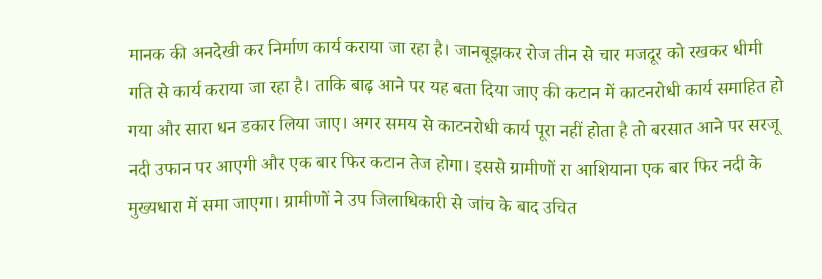मानक की अनदेखी कर निर्माण कार्य कराया जा रहा है। जानबूझकर रोज तीन से चार मजदूर को रखकर धीमी गति से कार्य कराया जा रहा है। ताकि बाढ़ आने पर यह बता दिया जाए की कटान में काटनरोधी कार्य समाहित हो गया और सारा धन डकार लिया जाए। अगर समय से काटनरोधी कार्य पूरा नहीं होता है तो बरसात आने पर सरजू नदी उफान पर आएगी और एक बार फिर कटान तेज होगा। इससे ग्रामीणों रा आशियाना एक बार फिर नदी के मुख्यधारा में समा जाएगा। ग्रामीणों ने उप जिलाधिकारी से जांच के बाद उचित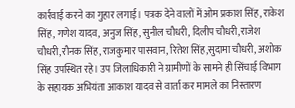कार्रवाई करने का गुहार लगाई। पत्रक देने वालों में ओम प्रकाश सिंह, राकेश सिंह, गणेश यादव, अनुज सिंह, सुनील चौधरी, दिलीप चौधरी,राजेश चौधरी,रौनक सिंह, राजकुमार पासवान, रितेश सिंह,सुदामा चौधरी, अशोक सिंह उपस्थित रहे। उप जिलाधिकारी ने ग्रामीणों के सामने ही सिंचाई विभाग के सहायक अभियंता आकाश यादव से वार्ता कर मामले का निस्तारण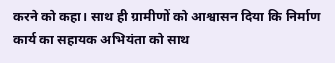करने को कहा। साथ ही ग्रामीणों को आश्वासन दिया कि निर्माण कार्य का सहायक अभियंता को साथ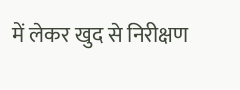में लेकर खुद से निरीक्षण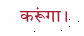करूंगा।